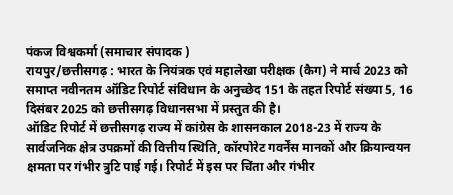पंकज विश्वकर्मा (समाचार संपादक )
रायपुर/छत्तीसगढ़ : भारत के नियंत्रक एवं महालेखा परीक्षक (कैग) ने मार्च 2023 को समाप्त नवीनतम ऑडिट रिपोर्ट संविधान के अनुच्छेद 151 के तहत रिपोर्ट संख्या 5, 16 दिसंबर 2025 को छत्तीसगढ़ विधानसभा में प्रस्तुत की है।
ऑडिट रिपोर्ट में छत्तीसगढ़ राज्य में कांग्रेस के शासनकाल 2018-23 में राज्य के सार्वजनिक क्षेत्र उपक्रमों की वित्तीय स्थिति, कॉरपोरेट गवर्नेंस मानकों और क्रियान्वयन क्षमता पर गंभीर त्रुटि पाई गई। रिपोर्ट में इस पर चिंता और गंभीर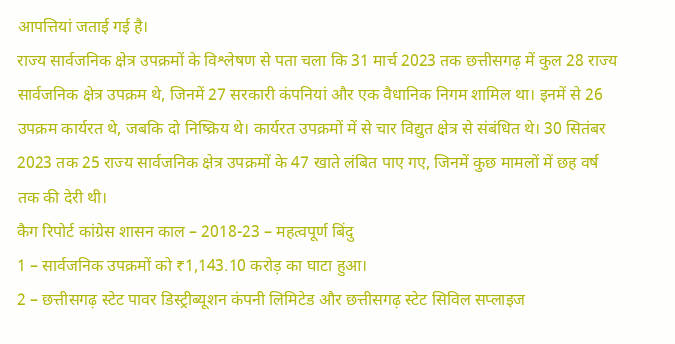आपत्तियां जताई गई है।
राज्य सार्वजनिक क्षेत्र उपक्रमों के विश्लेषण से पता चला कि 31 मार्च 2023 तक छत्तीसगढ़ में कुल 28 राज्य सार्वजनिक क्षेत्र उपक्रम थे, जिनमें 27 सरकारी कंपनियां और एक वैधानिक निगम शामिल था। इनमें से 26 उपक्रम कार्यरत थे, जबकि दो निष्क्रिय थे। कार्यरत उपक्रमों में से चार विद्युत क्षेत्र से संबंधित थे। 30 सितंबर 2023 तक 25 राज्य सार्वजनिक क्षेत्र उपक्रमों के 47 खाते लंबित पाए गए, जिनमें कुछ मामलों में छह वर्ष तक की देरी थी।
कैग रिपोर्ट कांग्रेस शासन काल – 2018-23 – महत्वपूर्ण बिंदु
1 – सार्वजनिक उपक्रमों को ₹1,143.10 करोड़ का घाटा हुआ।
2 – छत्तीसगढ़ स्टेट पावर डिस्ट्रीब्यूशन कंपनी लिमिटेड और छत्तीसगढ़ स्टेट सिविल सप्लाइज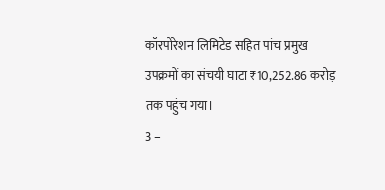कॉरपोरेशन लिमिटेड सहित पांच प्रमुख उपक्रमों का संचयी घाटा ₹10,252.86 करोड़ तक पहुंच गया।
3 –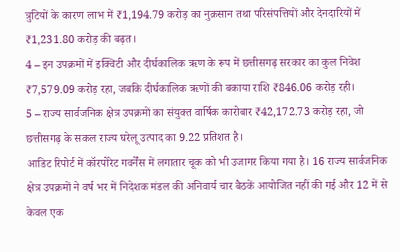त्रुटियों के कारण लाभ में ₹1,194.79 करोड़ का नुक़सान तथा परिसंपत्तियों और देनदारियों में ₹1,231.80 करोड़ की बढ़त।
4 – इन उपक्रमों में इक्विटी और दीर्घकालिक ऋण के रूप में छत्तीसगढ़ सरकार का कुल निवेश ₹7,579.09 करोड़ रहा, जबकि दीर्घकालिक ऋणों की बकाया राशि ₹846.06 करोड़ रही।
5 – राज्य सार्वजनिक क्षेत्र उपक्रमों का संयुक्त वार्षिक कारोबार ₹42,172.73 करोड़ रहा, जो छत्तीसगढ़ के सकल राज्य घरेलू उत्पाद का 9.22 प्रतिशत है।
आडिट रिपोर्ट में कॉरपोरेट गवर्नेंस में लगातार चूक को भी उजागर किया गया है। 16 राज्य सार्वजनिक क्षेत्र उपक्रमों ने वर्ष भर में निदेशक मंडल की अनिवार्य चार बैठकें आयोजित नहीं की गई और 12 में से केवल एक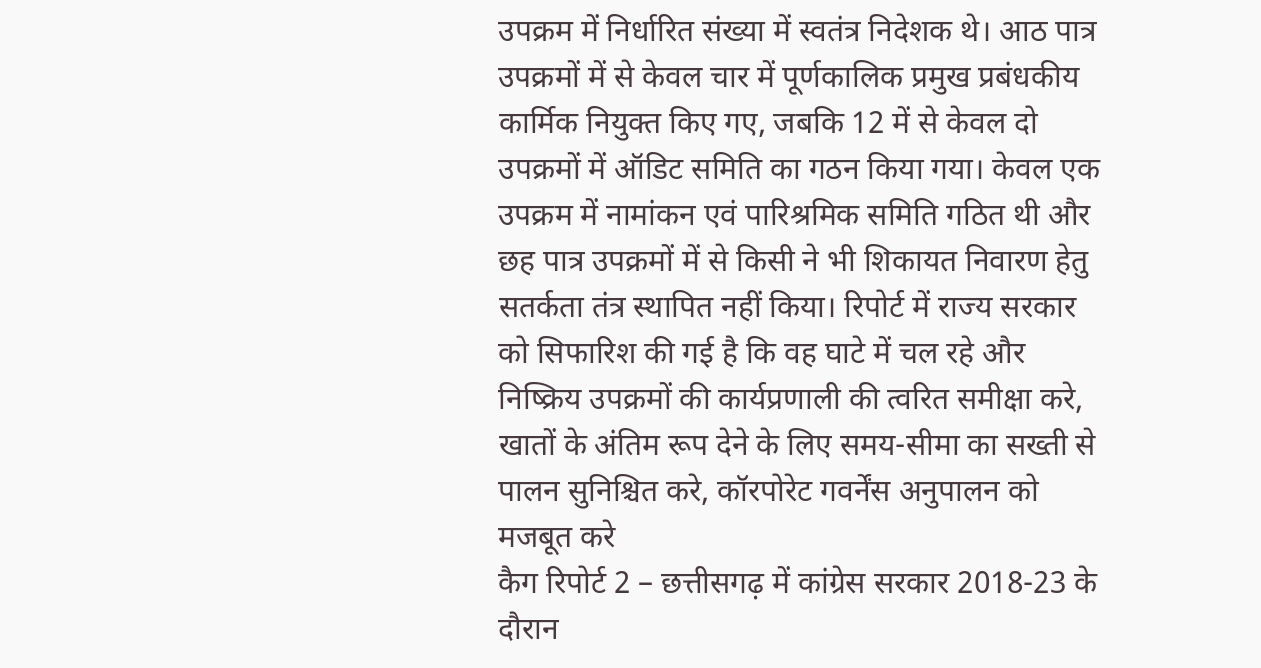उपक्रम में निर्धारित संख्या में स्वतंत्र निदेशक थे। आठ पात्र उपक्रमों में से केवल चार में पूर्णकालिक प्रमुख प्रबंधकीय कार्मिक नियुक्त किए गए, जबकि 12 में से केवल दो उपक्रमों में ऑडिट समिति का गठन किया गया। केवल एक उपक्रम में नामांकन एवं पारिश्रमिक समिति गठित थी और छह पात्र उपक्रमों में से किसी ने भी शिकायत निवारण हेतु सतर्कता तंत्र स्थापित नहीं किया। रिपोर्ट में राज्य सरकार को सिफारिश की गई है कि वह घाटे में चल रहे और निष्क्रिय उपक्रमों की कार्यप्रणाली की त्वरित समीक्षा करे, खातों के अंतिम रूप देने के लिए समय-सीमा का सख्ती से पालन सुनिश्चित करे, कॉरपोरेट गवर्नेंस अनुपालन को मजबूत करे
कैग रिपोर्ट 2 – छत्तीसगढ़ में कांग्रेस सरकार 2018-23 के दौरान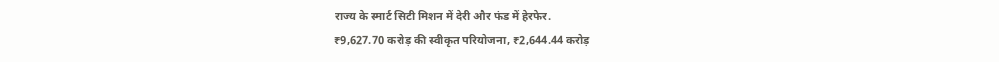राज्य के स्मार्ट सिटी मिशन में देरी और फंड में हेरफेर.
₹9,627.70 करोड़ की स्वीकृत परियोजना, ₹2,644.44 करोड़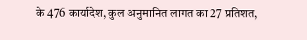के 476 कार्यादेश, कुल अनुमानित लागत का 27 प्रतिशत,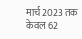मार्च 2023 तक केवल 62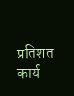प्रतिशत कार्य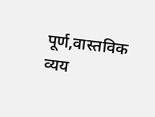पूर्ण,वास्तविक व्यय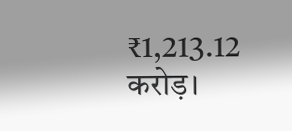₹1,213.12 करोड़।